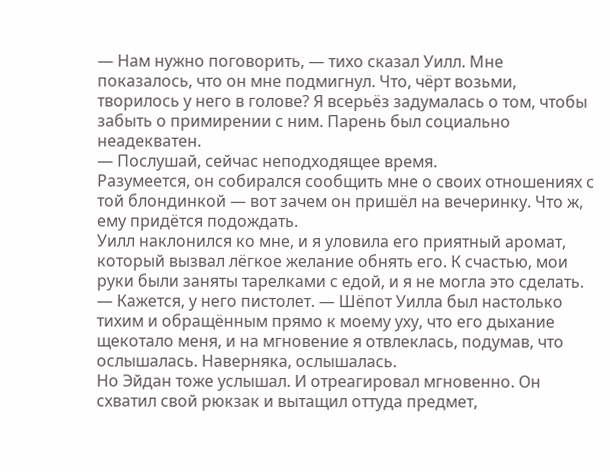— Нам нужно поговорить, — тихо сказал Уилл. Мне показалось, что он мне подмигнул. Что, чёрт возьми, творилось у него в голове? Я всерьёз задумалась о том, чтобы забыть о примирении с ним. Парень был социально неадекватен.
— Послушай, сейчас неподходящее время.
Разумеется, он собирался сообщить мне о своих отношениях с той блондинкой — вот зачем он пришёл на вечеринку. Что ж, ему придётся подождать.
Уилл наклонился ко мне, и я уловила его приятный аромат, который вызвал лёгкое желание обнять его. К счастью, мои руки были заняты тарелками с едой, и я не могла это сделать.
— Кажется, у него пистолет. — Шёпот Уилла был настолько тихим и обращённым прямо к моему уху, что его дыхание щекотало меня, и на мгновение я отвлеклась, подумав, что ослышалась. Наверняка, ослышалась.
Но Эйдан тоже услышал. И отреагировал мгновенно. Он схватил свой рюкзак и вытащил оттуда предмет,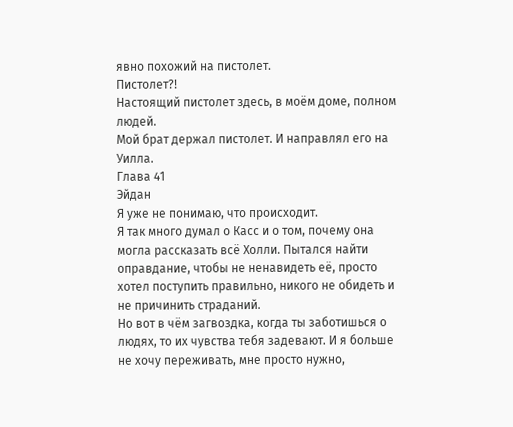явно похожий на пистолет.
Пистолет?!
Настоящий пистолет здесь, в моём доме, полном людей.
Мой брат держал пистолет. И направлял его на Уилла.
Глава 41
Эйдан
Я уже не понимаю, что происходит.
Я так много думал о Касс и о том, почему она могла рассказать всё Холли. Пытался найти оправдание, чтобы не ненавидеть её, просто хотел поступить правильно, никого не обидеть и не причинить страданий.
Но вот в чём загвоздка, когда ты заботишься о людях, то их чувства тебя задевают. И я больше не хочу переживать, мне просто нужно,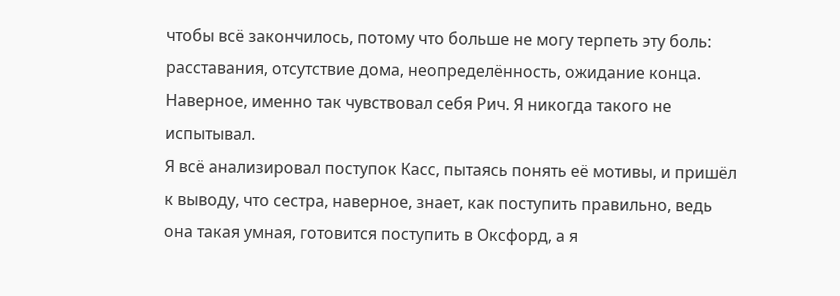чтобы всё закончилось, потому что больше не могу терпеть эту боль: расставания, отсутствие дома, неопределённость, ожидание конца.
Наверное, именно так чувствовал себя Рич. Я никогда такого не испытывал.
Я всё анализировал поступок Касс, пытаясь понять её мотивы, и пришёл к выводу, что сестра, наверное, знает, как поступить правильно, ведь она такая умная, готовится поступить в Оксфорд, а я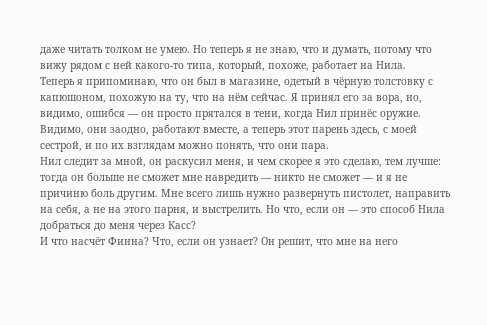даже читать толком не умею. Но теперь я не знаю, что и думать, потому что вижу рядом с ней какого-то типа, который, похоже, работает на Нила.
Теперь я припоминаю, что он был в магазине, одетый в чёрную толстовку с капюшоном, похожую на ту, что на нём сейчас. Я принял его за вора, но, видимо, ошибся — он просто прятался в тени, когда Нил принёс оружие. Видимо, они заодно, работают вместе, а теперь этот парень здесь, с моей сестрой, и по их взглядам можно понять, что они пара.
Нил следит за мной, он раскусил меня, и чем скорее я это сделаю, тем лучше: тогда он больше не сможет мне навредить — никто не сможет — и я не причиню боль другим. Мне всего лишь нужно развернуть пистолет, направить на себя, а не на этого парня, и выстрелить. Но что, если он — это способ Нила добраться до меня через Касс?
И что насчёт Финна? Что, если он узнает? Он решит, что мне на него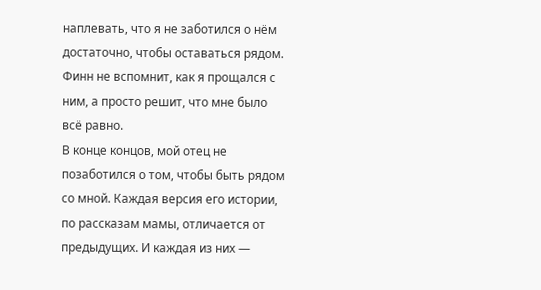наплевать, что я не заботился о нём достаточно, чтобы оставаться рядом. Финн не вспомнит, как я прощался с ним, а просто решит, что мне было всё равно.
В конце концов, мой отец не позаботился о том, чтобы быть рядом со мной. Каждая версия его истории, по рассказам мамы, отличается от предыдущих. И каждая из них —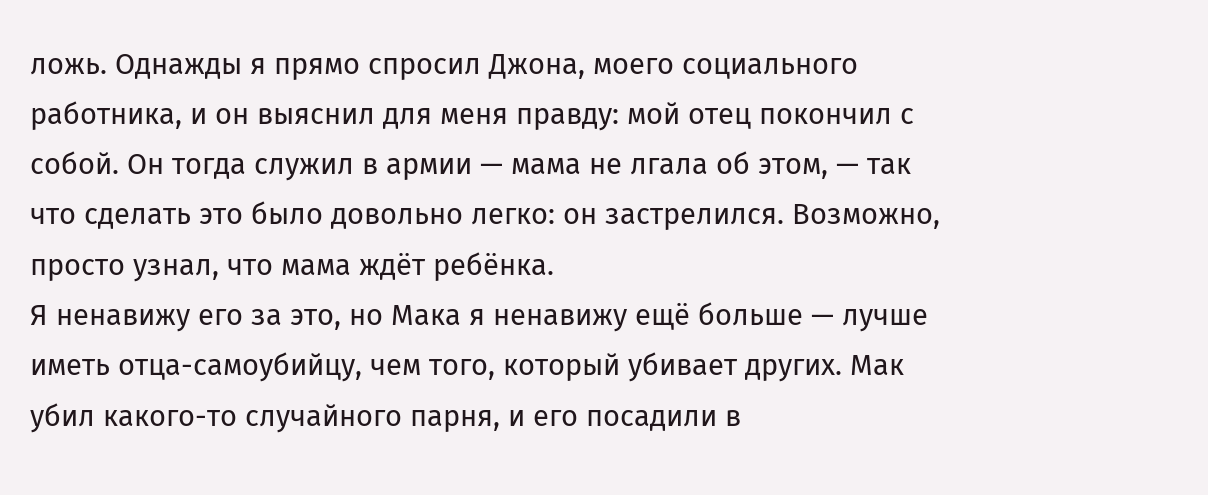ложь. Однажды я прямо спросил Джона, моего социального работника, и он выяснил для меня правду: мой отец покончил с собой. Он тогда служил в армии — мама не лгала об этом, — так что сделать это было довольно легко: он застрелился. Возможно, просто узнал, что мама ждёт ребёнка.
Я ненавижу его за это, но Мака я ненавижу ещё больше — лучше иметь отца-самоубийцу, чем того, который убивает других. Мак убил какого-то случайного парня, и его посадили в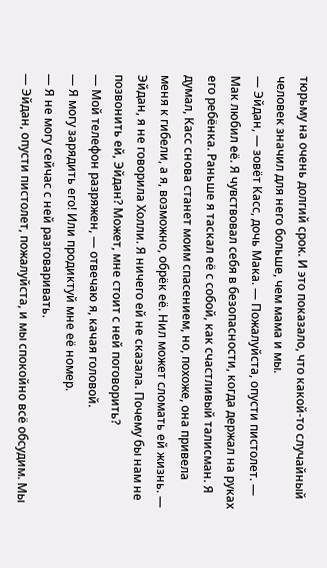тюрьму на очень долгий срок. И это показало, что какой-то случайный человек значил для него больше, чем мама и мы.
— Эйдан, — зовёт Касс, дочь Мака. — Пожалуйста, опусти пистолет. — Мак любил её. Я чувствовал себя в безопасности, когда держал на руках его ребёнка. Раньше я таскал её с собой, как счастливый талисман. Я думал, Касс снова станет моим спасением, но, похоже, она привела меня к гибели, а я, возможно, обрёк её. Нил может сломать ей жизнь. — Эйдан, я не говорила Холли. Я ничего ей не сказала. Почему бы нам не позвонить ей, Эйдан? Может, мне стоит с ней поговорить?
— Мой телефон разряжен, — отвечаю я, качая головой.
— Я могу зарядить его! Или продиктуй мне её номер.
— Я не могу сейчас с ней разговаривать.
— Эйдан, опусти пистолет, пожалуйста, и мы спокойно всё обсудим. Мы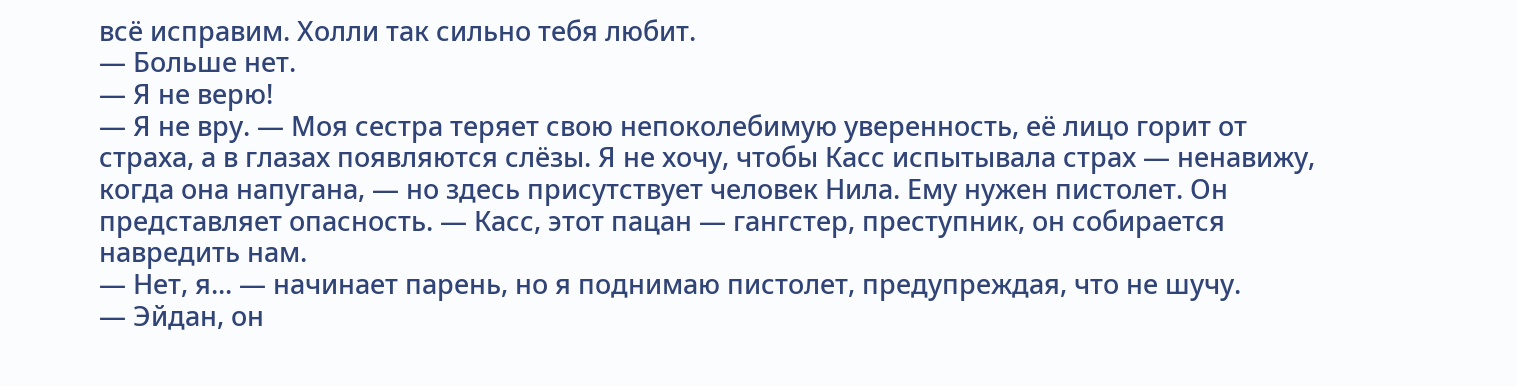всё исправим. Холли так сильно тебя любит.
— Больше нет.
— Я не верю!
— Я не вру. — Моя сестра теряет свою непоколебимую уверенность, её лицо горит от страха, а в глазах появляются слёзы. Я не хочу, чтобы Касс испытывала страх — ненавижу, когда она напугана, — но здесь присутствует человек Нила. Ему нужен пистолет. Он представляет опасность. — Касс, этот пацан — гангстер, преступник, он собирается навредить нам.
— Нет, я... — начинает парень, но я поднимаю пистолет, предупреждая, что не шучу.
— Эйдан, он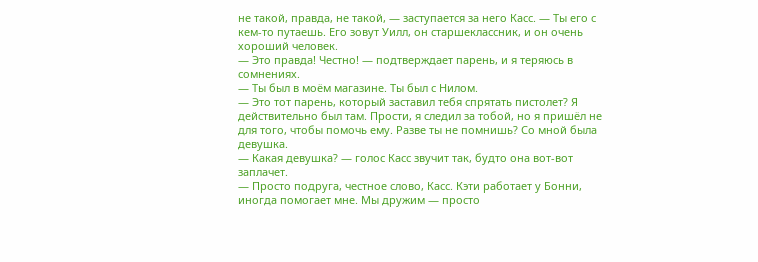не такой, правда, не такой, — заступается за него Касс. — Ты его с кем-то путаешь. Его зовут Уилл, он старшеклассник, и он очень хороший человек.
— Это правда! Честно! — подтверждает парень, и я теряюсь в сомнениях.
— Ты был в моём магазине. Ты был с Нилом.
— Это тот парень, который заставил тебя спрятать пистолет? Я действительно был там. Прости, я следил за тобой, но я пришёл не для того, чтобы помочь ему. Разве ты не помнишь? Со мной была девушка.
— Какая девушка? — голос Касс звучит так, будто она вот-вот заплачет.
— Просто подруга, честное слово, Касс. Кэти работает у Бонни, иногда помогает мне. Мы дружим — просто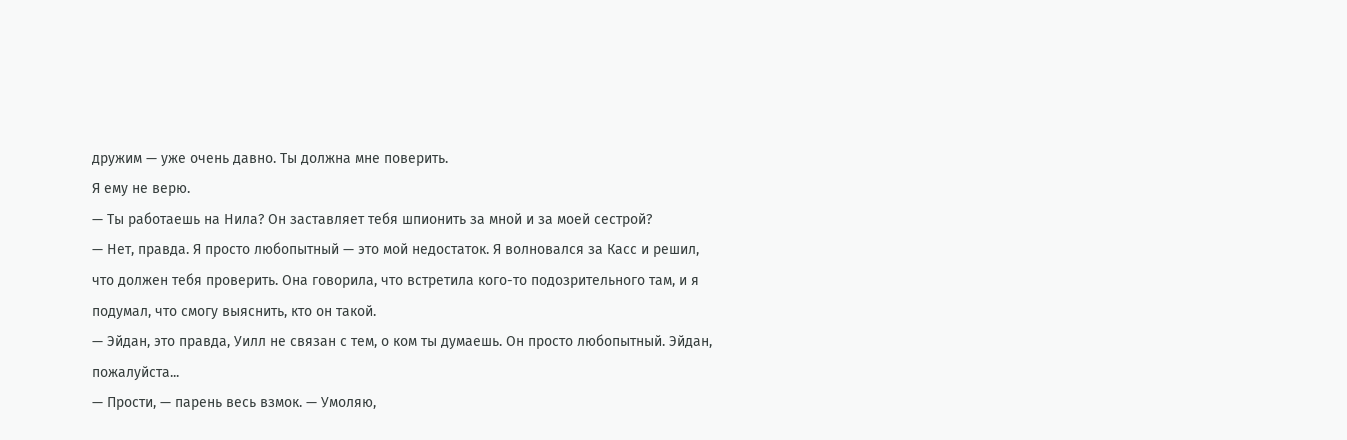дружим — уже очень давно. Ты должна мне поверить.
Я ему не верю.
— Ты работаешь на Нила? Он заставляет тебя шпионить за мной и за моей сестрой?
— Нет, правда. Я просто любопытный — это мой недостаток. Я волновался за Касс и решил, что должен тебя проверить. Она говорила, что встретила кого-то подозрительного там, и я подумал, что смогу выяснить, кто он такой.
— Эйдан, это правда, Уилл не связан с тем, о ком ты думаешь. Он просто любопытный. Эйдан, пожалуйста...
— Прости, — парень весь взмок. — Умоляю,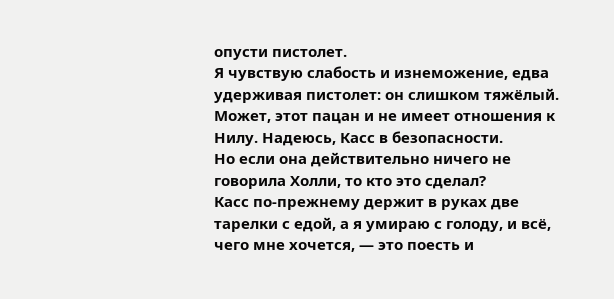опусти пистолет.
Я чувствую слабость и изнеможение, едва удерживая пистолет: он слишком тяжёлый. Может, этот пацан и не имеет отношения к Нилу. Надеюсь, Касс в безопасности.
Но если она действительно ничего не говорила Холли, то кто это сделал?
Касс по-прежнему держит в руках две тарелки с едой, а я умираю с голоду, и всё, чего мне хочется, — это поесть и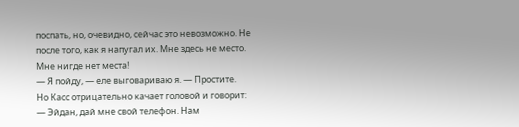поспать, но, очевидно, сейчас это невозможно. Не после того, как я напугал их. Мне здесь не место. Мне нигде нет места!
— Я пойду, — еле выговариваю я. — Простите.
Но Касс отрицательно качает головой и говорит:
— Эйдан, дай мне свой телефон. Нам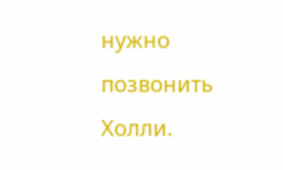нужно позвонить Холли.